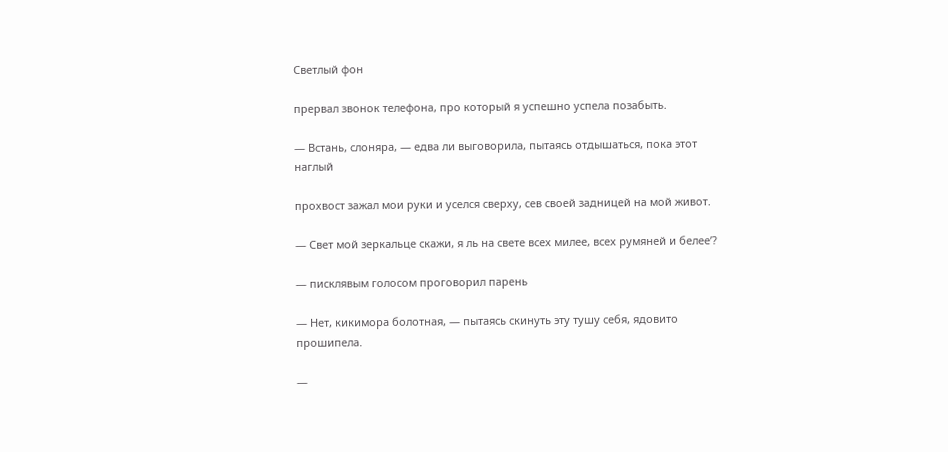Светлый фон

прервал звонок телефона, про который я успешно успела позабыть.

— Встань, слоняра, — едва ли выговорила, пытаясь отдышаться, пока этот наглый

прохвост зажал мои руки и уселся сверху, сев своей задницей на мой живот.

— Свет мой зеркальце скажи, я ль на свете всех милее, всех румяней и белее’?

— писклявым голосом проговорил парень

— Нет, кикимора болотная, — пытаясь скинуть эту тушу себя, ядовито прошипела.

—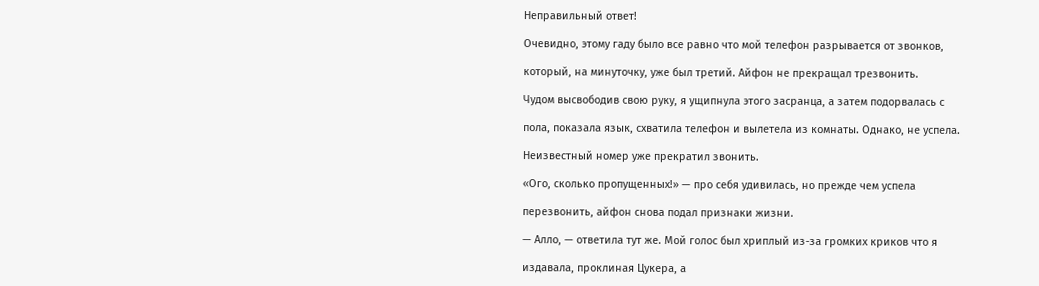Неправильный ответ!

Очевидно, этому гаду было все равно что мой телефон разрывается от звонков,

который, на минуточку, уже был третий. Айфон не прекращал трезвонить.

Чудом высвободив свою руку, я ущипнула этого засранца, а затем подорвалась с

пола, показала язык, схватила телефон и вылетела из комнаты. Однако, не успела.

Неизвестный номер уже прекратил звонить.

«Ого, сколько пропущенных!» — про себя удивилась, но прежде чем успела

перезвонить, айфон снова подал признаки жизни.

— Алло, — ответила тут же. Мой голос был хриплый из-за громких криков что я

издавала, проклиная Цукера, а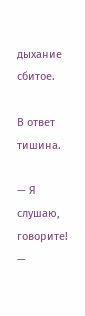дыхание сбитое.

В ответ тишина.

— Я слушаю, говорите! —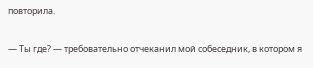повторила.

— Ты где? — требовательно отчеканил мой собеседник, в котором я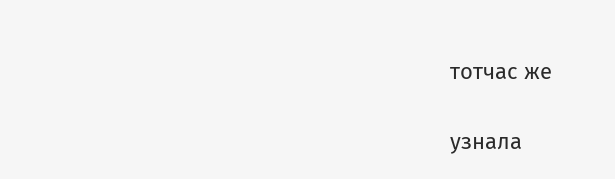тотчас же

узнала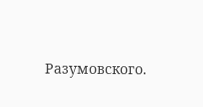Разумовского.